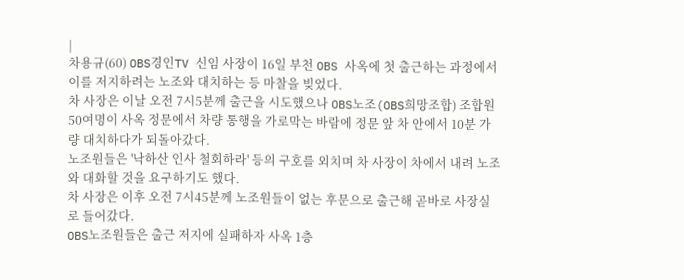|
차용규(60) OBS경인TV 신임 사장이 16일 부천 OBS 사옥에 첫 출근하는 과정에서 이를 저지하려는 노조와 대치하는 등 마찰을 빚었다.
차 사장은 이날 오전 7시5분께 출근을 시도했으나 OBS노조(OBS희망조합) 조합원 50여명이 사옥 정문에서 차량 통행을 가로막는 바람에 정문 앞 차 안에서 10분 가량 대치하다가 되돌아갔다.
노조원들은 '낙하산 인사 철회하라' 등의 구호를 외치며 차 사장이 차에서 내려 노조와 대화할 것을 요구하기도 했다.
차 사장은 이후 오전 7시45분께 노조원들이 없는 후문으로 출근해 곧바로 사장실로 들어갔다.
OBS노조원들은 출근 저지에 실패하자 사옥 1층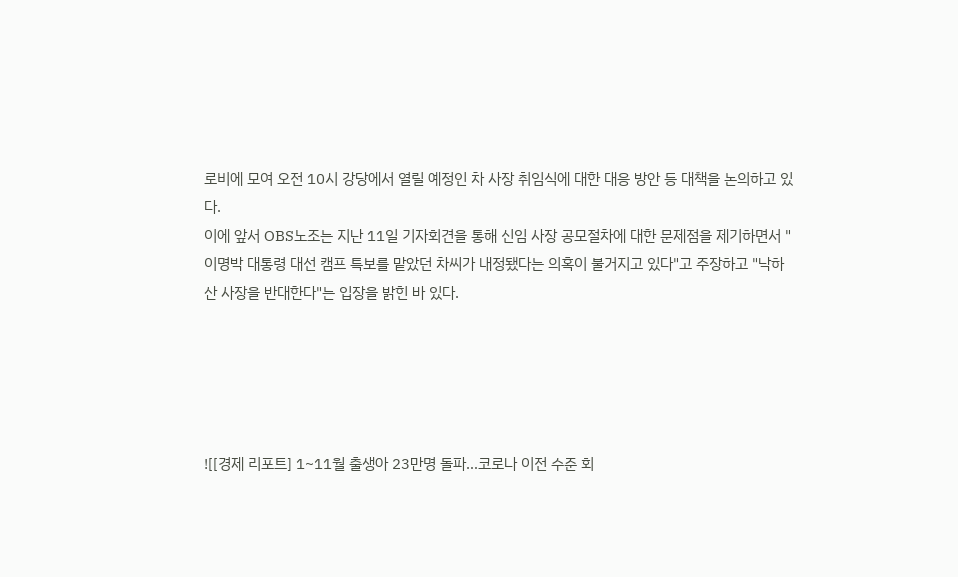로비에 모여 오전 10시 강당에서 열릴 예정인 차 사장 취임식에 대한 대응 방안 등 대책을 논의하고 있다.
이에 앞서 OBS노조는 지난 11일 기자회견을 통해 신임 사장 공모절차에 대한 문제점을 제기하면서 "이명박 대통령 대선 캠프 특보를 맡았던 차씨가 내정됐다는 의혹이 불거지고 있다"고 주장하고 "낙하산 사장을 반대한다"는 입장을 밝힌 바 있다.





![[경제 리포트] 1~11월 출생아 23만명 돌파…코로나 이전 수준 회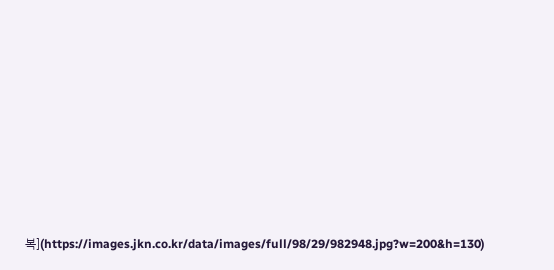복](https://images.jkn.co.kr/data/images/full/98/29/982948.jpg?w=200&h=130)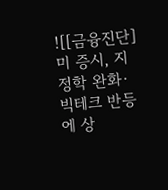![[금융진단] 미 증시, 지정학 완화·빅테크 반등에 상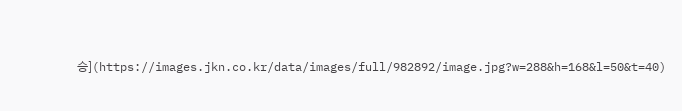승](https://images.jkn.co.kr/data/images/full/982892/image.jpg?w=288&h=168&l=50&t=40)